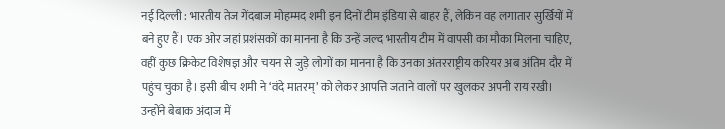नई दिल्ली : भारतीय तेज गेंदबाज मोहम्मद शमी इन दिनों टीम इंडिया से बाहर हैं, लेकिन वह लगातार सुर्खियों में बने हुए हैं। एक ओर जहां प्रशंसकों का मानना है कि उन्हें जल्द भारतीय टीम में वापसी का मौका मिलना चाहिए, वहीं कुछ क्रिकेट विशेषज्ञ और चयन से जुड़े लोगों का मानना है कि उनका अंतरराष्ट्रीय करियर अब अंतिम दौर में पहुंच चुका है। इसी बीच शमी ने ‘वंदे मातरम्’ को लेकर आपत्ति जताने वालों पर खुलकर अपनी राय रखी। उन्होंने बेबाक अंदाज में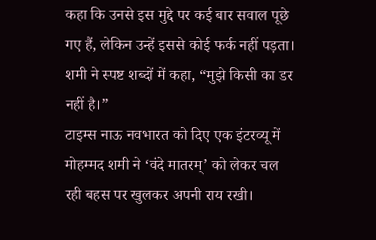कहा कि उनसे इस मुद्दे पर कई बार सवाल पूछे गए हैं, लेकिन उन्हें इससे कोई फर्क नहीं पड़ता। शमी ने स्पष्ट शब्दों में कहा, “मुझे किसी का डर नहीं है।”
टाइम्स नाऊ नवभारत को दिए एक इंटरव्यू में मोहम्मद शमी ने ‘वंदे मातरम्’ को लेकर चल रही बहस पर खुलकर अपनी राय रखी।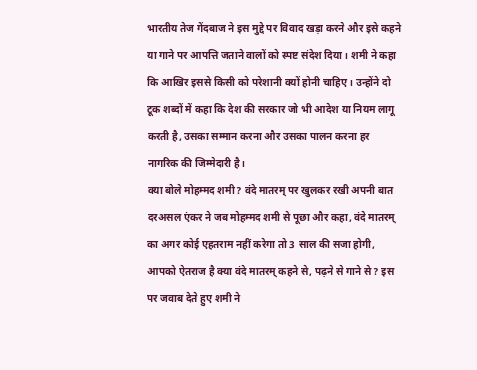भारतीय तेज गेंदबाज ने इस मुद्दे पर विवाद खड़ा करने और इसे कहने या गाने पर आपत्ति जताने वालों को स्पष्ट संदेश दिया। शमी ने कहा कि आखिर इससे किसी को परेशानी क्यों होनी चाहिए। उन्होंने दो टूक शब्दों में कहा कि देश की सरकार जो भी आदेश या नियम लागू करती है, उसका सम्मान करना और उसका पालन करना हर नागरिक की जिम्मेदारी है।
क्या बोले मोहम्मद शमी? वंदे मातरम् पर खुलकर रखी अपनी बात
दरअसल एंकर ने जब मोहम्मद शमी से पूछा और कहा, वंदे मातरम् का अगर कोई एहतराम नहीं करेगा तो 3 साल की सजा होगी, आपको ऐतराज है क्या वंदे मातरम् कहने से, पढ़ने से गाने से? इस पर जवाब देते हुए शमी ने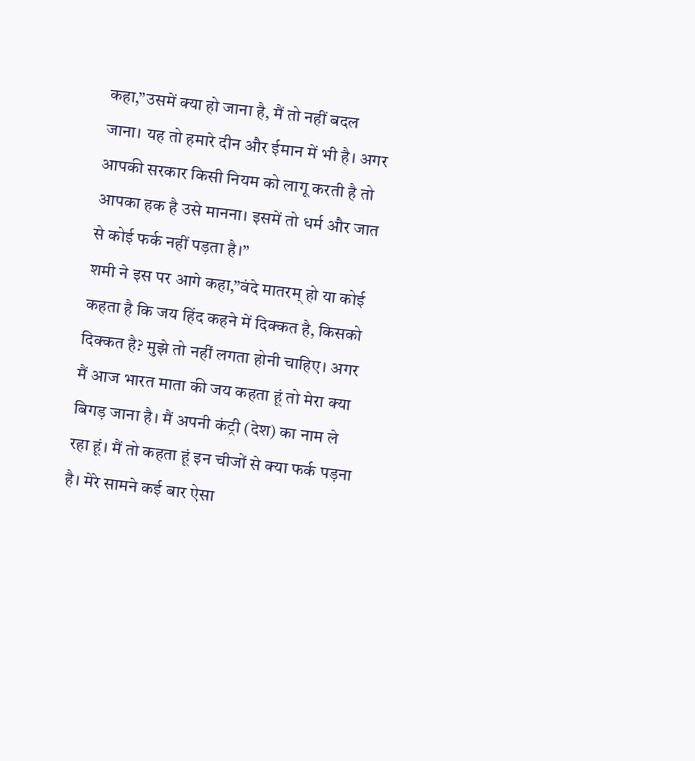कहा,”उसमें क्या हो जाना है, मैं तो नहीं बदल जाना। यह तो हमारे दीन और ईमान में भी है। अगर आपकी सरकार किसी नियम को लागू करती है तो आपका हक है उसे मानना। इसमें तो धर्म और जात से कोई फर्क नहीं पड़ता है।”
शमी ने इस पर आगे कहा,”वंदे मातरम् हो या कोई कहता है कि जय हिंद कहने में दिक्कत है, किसको दिक्कत है? मुझे तो नहीं लगता होनी चाहिए। अगर मैं आज भारत माता की जय कहता हूं तो मेरा क्या बिगड़ जाना है। मैं अपनी कंट्री (देश) का नाम ले रहा हूं। मैं तो कहता हूं इन चीजों से क्या फर्क पड़ना है। मेरे सामने कई बार ऐसा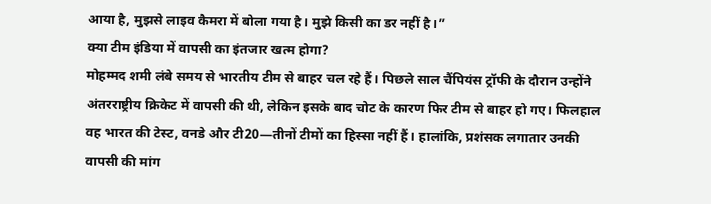आया है, मुझसे लाइव कैमरा में बोला गया है। मुझे किसी का डर नहीं है।”
क्या टीम इंडिया में वापसी का इंतजार खत्म होगा?
मोहम्मद शमी लंबे समय से भारतीय टीम से बाहर चल रहे हैं। पिछले साल चैंपियंस ट्रॉफी के दौरान उन्होंने अंतरराष्ट्रीय क्रिकेट में वापसी की थी, लेकिन इसके बाद चोट के कारण फिर टीम से बाहर हो गए। फिलहाल वह भारत की टेस्ट, वनडे और टी20—तीनों टीमों का हिस्सा नहीं हैं। हालांकि, प्रशंसक लगातार उनकी वापसी की मांग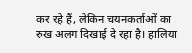कर रहे हैं, लेकिन चयनकर्ताओं का रुख अलग दिखाई दे रहा है। हालिया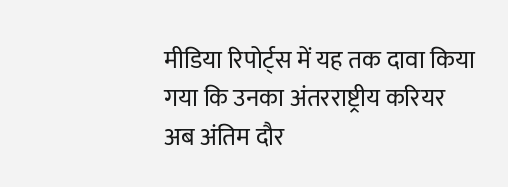मीडिया रिपोर्ट्स में यह तक दावा किया गया कि उनका अंतरराष्ट्रीय करियर अब अंतिम दौर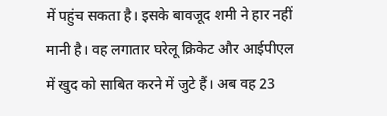में पहुंच सकता है। इसके बावजूद शमी ने हार नहीं मानी है। वह लगातार घरेलू क्रिकेट और आईपीएल में खुद को साबित करने में जुटे हैं। अब वह 23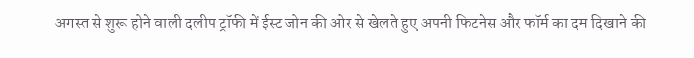अगस्त से शुरू होने वाली दलीप ट्रॉफी में ईस्ट जोन की ओर से खेलते हुए अपनी फिटनेस और फॉर्म का दम दिखाने की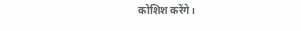कोशिश करेंगे।